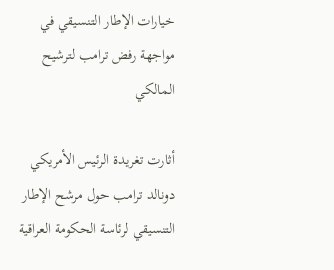خيارات الإطار التنسيقي في مواجهة رفض ترامب لترشيح المالكي

أثارت تغريدة الرئيس الأمريكي دونالد ترامب حول مرشح الإطار التنسيقي لرئاسة الحكومة العراقية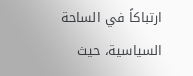ارتباكاً في الساحة السياسية، حيث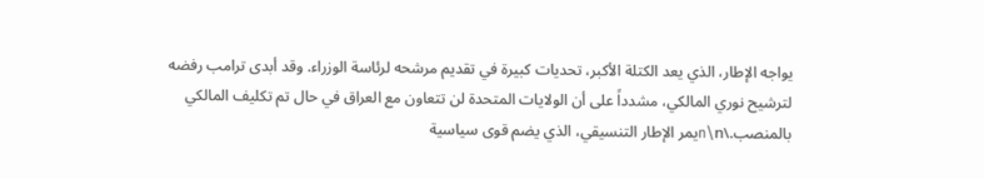يواجه الإطار، الذي يعد الكتلة الأكبر، تحديات كبيرة في تقديم مرشحه لرئاسة الوزراء. وقد أبدى ترامب رفضه لترشيح نوري المالكي، مشدداً على أن الولايات المتحدة لن تتعاون مع العراق في حال تم تكليف المالكي بالمنصب.\n\nيمر الإطار التنسيقي، الذي يضم قوى سياسية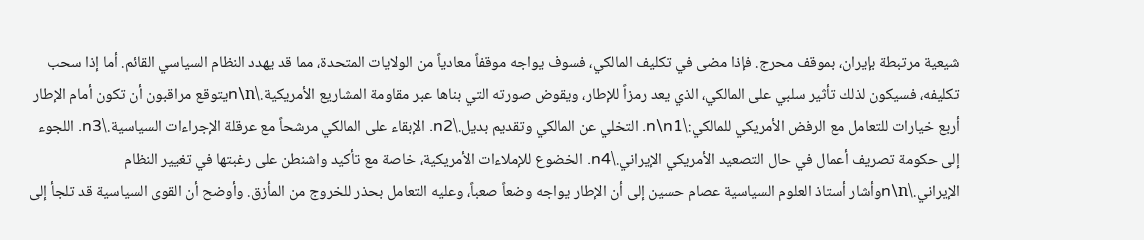شيعية مرتبطة بإيران، بموقف محرج. فإذا مضى في تكليف المالكي، فسوف يواجه موقفاً معادياً من الولايات المتحدة، مما قد يهدد النظام السياسي القائم. أما إذا سحب تكليفه، فسيكون لذلك تأثير سلبي على المالكي، الذي يعد رمزاً للإطار، ويقوض صورته التي بناها عبر مقاومة المشاريع الأمريكية.\n\nيتوقع مراقبون أن تكون أمام الإطار أربع خيارات للتعامل مع الرفض الأمريكي للمالكي:\n\n1. التخلي عن المالكي وتقديم بديل.\n2. الإبقاء على المالكي مرشحاً مع عرقلة الإجراءات السياسية.\n3. اللجوء إلى حكومة تصريف أعمال في حال التصعيد الأمريكي الإيراني.\n4. الخضوع للإملاءات الأمريكية، خاصة مع تأكيد واشنطن على رغبتها في تغيير النظام الإيراني.\n\nوأشار أستاذ العلوم السياسية عصام حسين إلى أن الإطار يواجه وضعاً صعباً، وعليه التعامل بحذر للخروج من المأزق. وأوضح أن القوى السياسية قد تلجأ إلى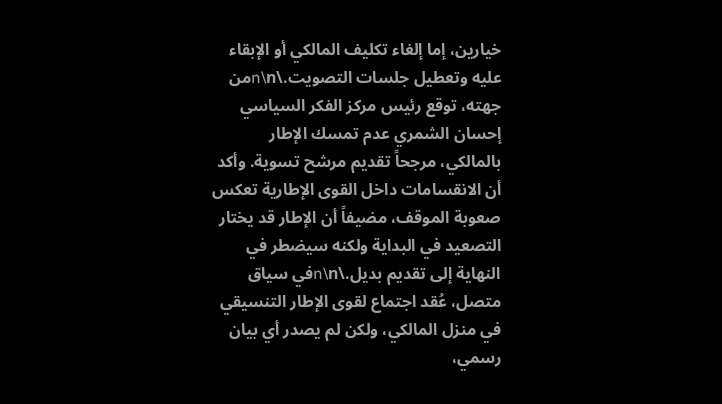خيارين، إما إلغاء تكليف المالكي أو الإبقاء عليه وتعطيل جلسات التصويت.\n\nمن جهته، توقع رئيس مركز الفكر السياسي إحسان الشمري عدم تمسك الإطار بالمالكي، مرجحاً تقديم مرشح تسوية. وأكد أن الانقسامات داخل القوى الإطارية تعكس صعوبة الموقف، مضيفاً أن الإطار قد يختار التصعيد في البداية ولكنه سيضطر في النهاية إلى تقديم بديل.\n\nفي سياق متصل، عُقد اجتماع لقوى الإطار التنسيقي في منزل المالكي، ولكن لم يصدر أي بيان رسمي،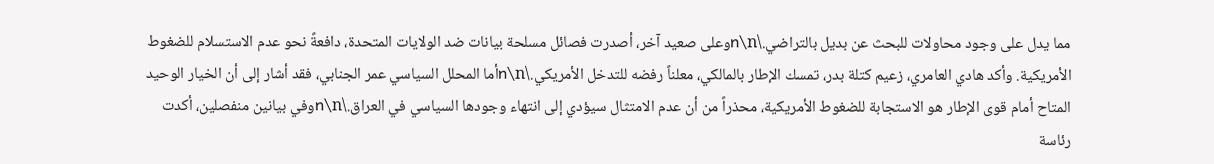مما يدل على وجود محاولات للبحث عن بديل بالتراضي.\n\nوعلى صعيد آخر، أصدرت فصائل مسلحة بيانات ضد الولايات المتحدة، دافعةً نحو عدم الاستسلام للضغوط الأمريكية. وأكد هادي العامري، زعيم كتلة بدر، تمسك الإطار بالمالكي، معلناً رفضه للتدخل الأمريكي.\n\nأما المحلل السياسي عمر الجنابي، فقد أشار إلى أن الخيار الوحيد المتاح أمام قوى الإطار هو الاستجابة للضغوط الأمريكية، محذراً من أن عدم الامتثال سيؤدي إلى انتهاء وجودها السياسي في العراق.\n\nوفي بيانين منفصلين، أكدت رئاسة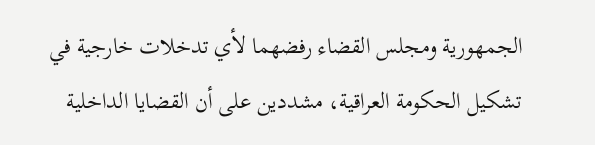الجمهورية ومجلس القضاء رفضهما لأي تدخلات خارجية في تشكيل الحكومة العراقية، مشددين على أن القضايا الداخلية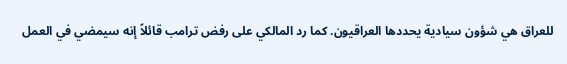للعراق هي شؤون سيادية يحددها العراقيون. كما رد المالكي على رفض ترامب قائلاً إنه سيمضي في العمل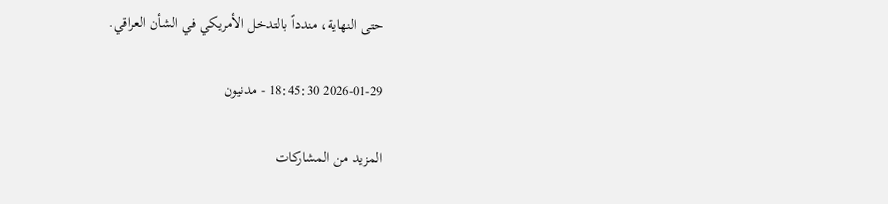حتى النهاية، مندداً بالتدخل الأمريكي في الشأن العراقي.

2026-01-29 18:45:30 - مدنيون

المزيد من المشاركات